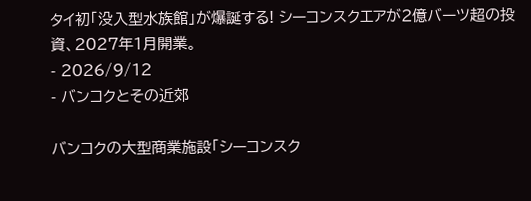タイ初「没入型水族館」が爆誕する! シーコンスクエアが2億バーツ超の投資、2027年1月開業。
- 2026/9/12
- バンコクとその近郊

バンコクの大型商業施設「シーコンスク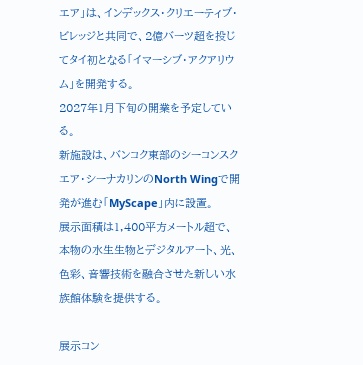エア」は、インデックス・クリエーティブ・ビレッジと共同で、2億バーツ超を投じてタイ初となる「イマーシブ・アクアリウム」を開発する。
2027年1月下旬の開業を予定している。
新施設は、バンコク東部のシーコンスクエア・シーナカリンのNorth Wingで開発が進む「MyScape」内に設置。
展示面積は1,400平方メートル超で、本物の水生生物とデジタルアート、光、色彩、音響技術を融合させた新しい水族館体験を提供する。

展示コン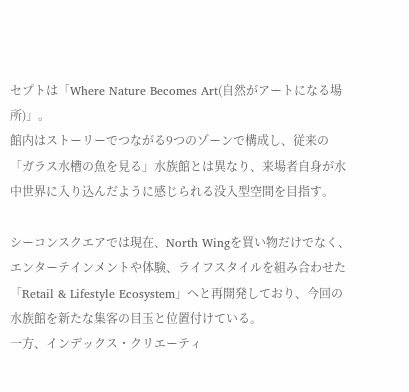セプトは「Where Nature Becomes Art(自然がアートになる場所)」。
館内はストーリーでつながる9つのゾーンで構成し、従来の「ガラス水槽の魚を見る」水族館とは異なり、来場者自身が水中世界に入り込んだように感じられる没入型空間を目指す。

シーコンスクエアでは現在、North Wingを買い物だけでなく、エンターテインメントや体験、ライフスタイルを組み合わせた「Retail & Lifestyle Ecosystem」へと再開発しており、今回の水族館を新たな集客の目玉と位置付けている。
一方、インデックス・クリエーティ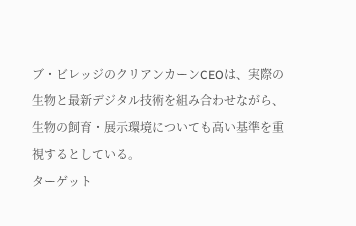ブ・ビレッジのクリアンカーンCEOは、実際の生物と最新デジタル技術を組み合わせながら、生物の飼育・展示環境についても高い基準を重視するとしている。
ターゲット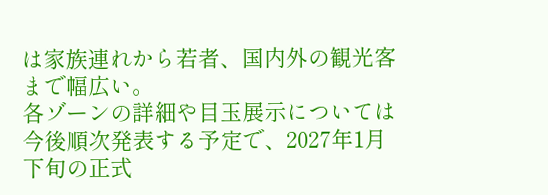は家族連れから若者、国内外の観光客まで幅広い。
各ゾーンの詳細や目玉展示については今後順次発表する予定で、2027年1月下旬の正式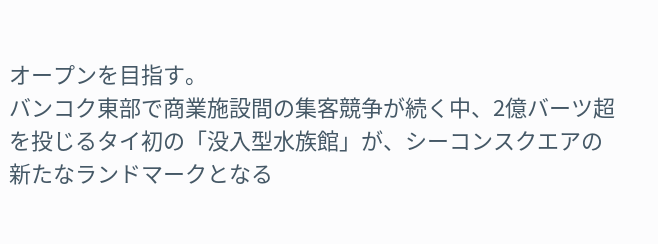オープンを目指す。
バンコク東部で商業施設間の集客競争が続く中、2億バーツ超を投じるタイ初の「没入型水族館」が、シーコンスクエアの新たなランドマークとなる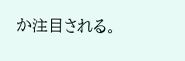か注目される。